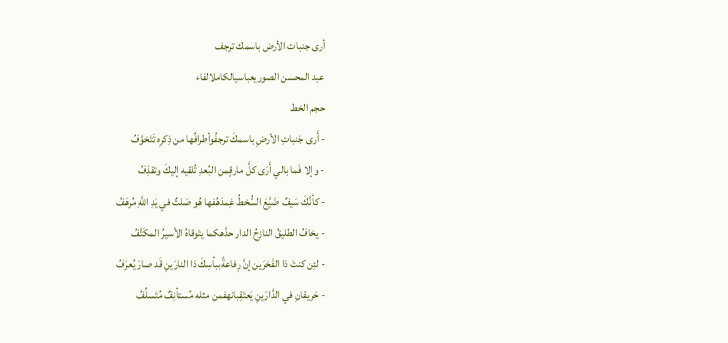أرى جنبات الأرض باسمك ترجف
عبد المحسن الصوريعباسيالكاملالفاء
حجم الخط
- أَرى جَنباتِ الأرضِ باسمكَ ترجفُوأطرافُها من ذِكرِه تَتَخوَّفُ
- وإلا فَما بالي أَرَى كلَّ مارقٍمن البُعدِ تُلقيه إليكَ وتقذِفُ
- كأنَّكَ سَيفٌ ضَيَّعَ السُّخطُ غِمدَهُفها هُو صَلتٌ في يَدِ اللَّهِ مُرهَفُ
- يخافُ الطليقُ النازِحُ الدار حدَّهكما يتَوقاهُ الأسيرُ المكَتَّفُ
- لئِن كنتَ ذا الفَخرَين إنَّ رِفاعةًببأسِكَ ذا النارَينِ قَد صارَ يُعرَفُ
- حَريقانِ في الدَّارَينِ يَعتَقِبانهفمن مثله مُستأنِفٌ مُتَسلِّفُ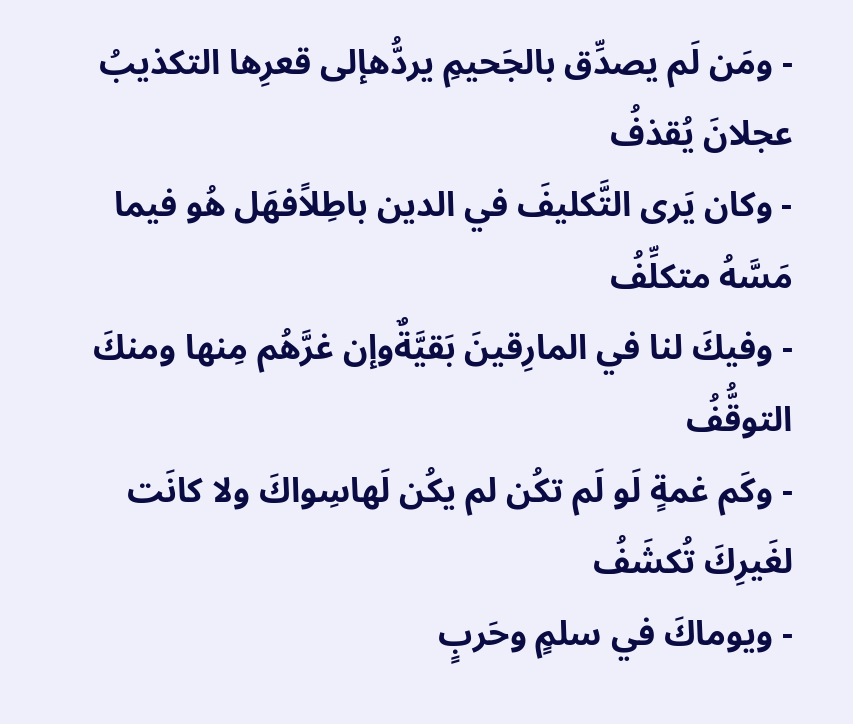- ومَن لَم يصدِّق بالجَحيمِ يردُّهإلى قعرِها التكذيبُ عجلانَ يُقذفُ
- وكان يَرى التَّكليفَ في الدين باطِلاًفهَل هُو فيما مَسَّهُ متكلِّفُ
- وفيكَ لنا في المارِقينَ بَقيَّةٌوإن غرَّهُم مِنها ومنكَ التوقُّفُ
- وكَم غمةٍ لَو لَم تكُن لم يكُن لَهاسِواكَ ولا كانَت لغَيرِكَ تُكشَفُ
- ويوماكَ في سلمٍ وحَربٍ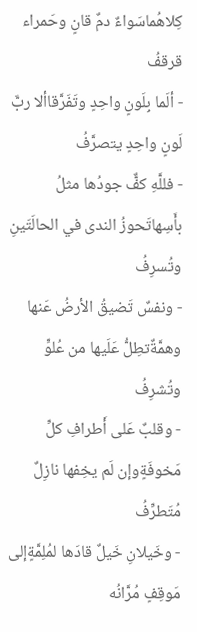كِلاهُماسَواءٌ دمٌ قانٍ وحَمراء قرقفُ
- ألَما بِلَونٍ واحِدٍ وتَفَرَّقاألا ربَّ لَونٍ واحِدٍ يتصرَّفُ
- فللَّهِ كفٌّ جودُها مثلُ بأَسِهاتَحوزُ الندى في الحالَتَينِ وتُسرِفُ
- ونفسٌ تَضيقُ الأرضُ عَنها وهمَّةٌتطِلُّ عَلَيها من عُلوٍّ وتُشرِفُ
- وقلبٌ عَلى أَطرافِ كلِّ مَخوفَةٍوإن لَم يخِفها نازِلٌ مُتَطرِّفُ
- وخَيلانِ خَيلٌ قادَها لمُلِمَّةٍإلى مَوقِفٍ مُرَّانُه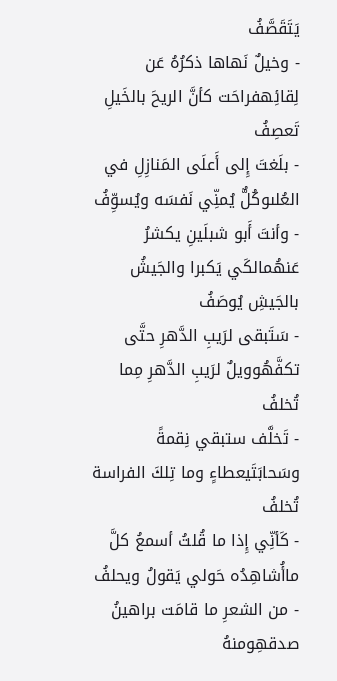يَتَقَصَّفُ
- وخيلٌ نَهاها ذكرُهُ عَن لِقائِهفراحَت كأنَّ الريحَ بالخَيلِ تَعصِفُ
- بلَغتَ إِلى أَعلَى المَنازِلِ في العُلىوكُلٌّ يُمنِّي نَفسَه ويُسوِّفُ
- وأنتَ أَبو شبلَينِ يكشرُ عَنهُمالكَي يَكبرا والجَيشُ بالجَيشِ يُوصَفُ
- سَتَبقى لرَيبِ الدَّهرِ حتَّى تكفَّهُوويلٌ لرَيبِ الدَّهرِ مِما تُخلفُ
- تَخلَّف ستبقي نِقمةً وسَحابَتَيعطاءٍ وما تِلكَ الفراسة تُخلفُ
- كَأنِّي إِذا ما قُلتُ أسمعُ كلَّ ماأُشاهِدُه حَولي يَقولُ ويحلفُ
- من الشعرِ ما قامَت براهينُ صدقهِومنهُ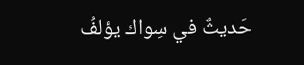حَديثٌ في سِواك يؤلفُ